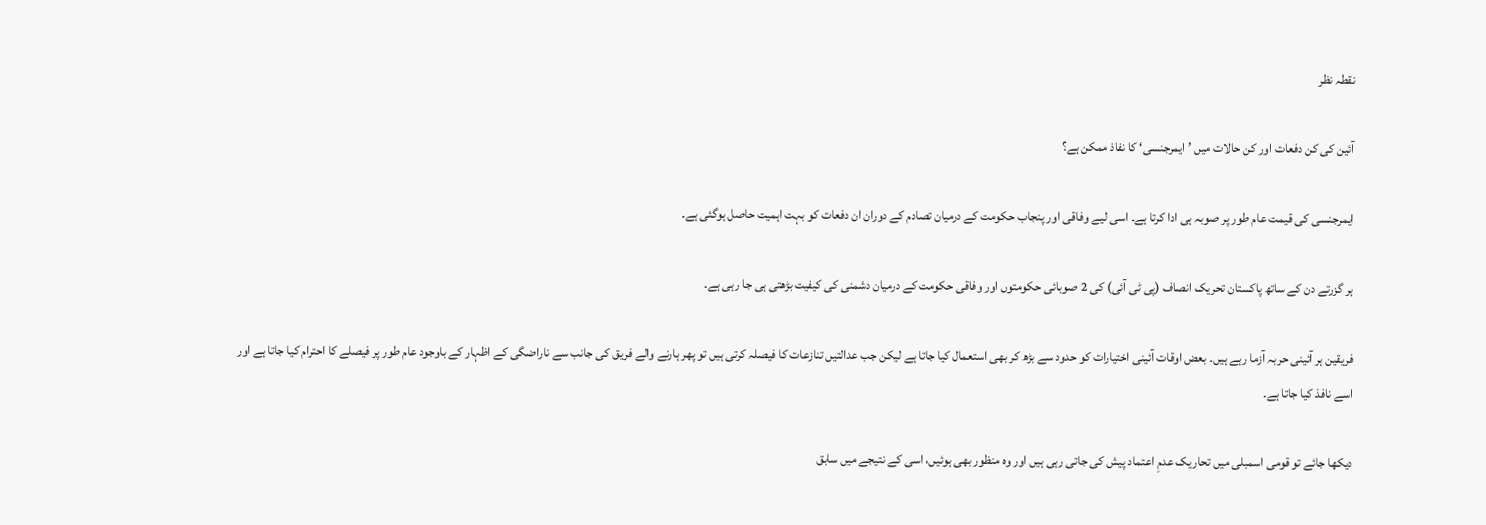نقطہ نظر

آئین کی کن دفعات اور کن حالات میں ’ایمرجنسی‘ کا نفاذ ممکن ہے؟

ایمرجنسی کی قیمت عام طور پر صوبہ ہی ادا کرتا ہے۔ اسی لیے وفاقی اور پنجاب حکومت کے درمیان تصادم کے دوران ان دفعات کو بہت اہمیت حاصل ہوگئی ہے۔

ہر گزرتے دن کے ساتھ پاکستان تحریک انصاف (پی ٹی آئی) کی 2 صوبائی حکومتوں اور وفاقی حکومت کے درمیان دشمنی کی کیفیت بڑھتی ہی جا رہی ہے۔

فریقین ہر آئینی حربہ آزما رہے ہیں۔ بعض اوقات آئینی اختیارات کو حدود سے بڑھ کر بھی استعمال کیا جاتا ہے لیکن جب عدالتیں تنازعات کا فیصلہ کرتی ہیں تو پھر ہارنے والے فریق کی جانب سے ناراضگی کے اظہار کے باوجود عام طور پر فیصلے کا احترام کیا جاتا ہے اور اسے نافذ کیا جاتا ہے۔

دیکھا جائے تو قومی اسمبلی میں تحاریک عدمِ اعتماد پیش کی جاتی رہی ہیں اور وہ منظور بھی ہوئیں، اسی کے نتیجے میں سابق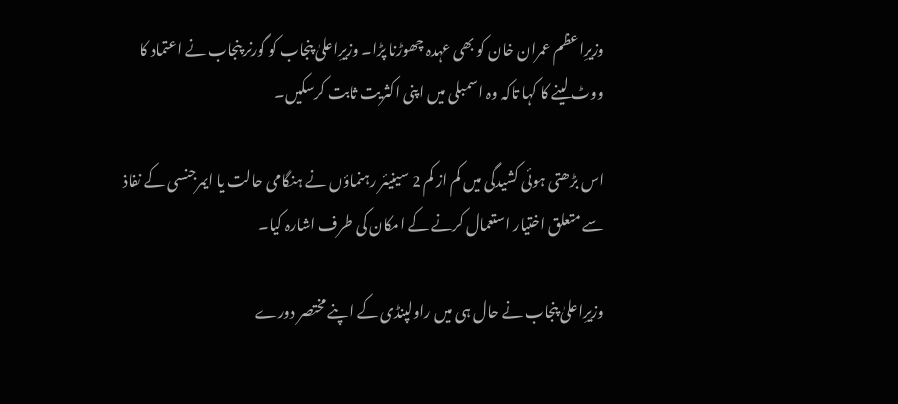وزیرِاعظم عمران خان کو بھی عہدہ چھوڑنا پڑا۔ وزیرِاعلیٰ پنجاب کو گورنر پنجاب نے اعتماد کا ووٹ لینے کا کہا تاکہ وہ اسمبلی میں اپنی اکثریت ثابت کرسکیں۔

اس بڑھتی ہوئی کشیدگی میں کم از کم 2 سینیئر رہنماؤں نے ہنگامی حالت یا ایمرجنسی کے نفاذ سے متعلق اختیار استعمال کرنے کے امکان کی طرف اشارہ کیا۔

وزیرِاعلیٰ پنجاب نے حال ہی میں راولپنڈی کے اپنے مختصر دورے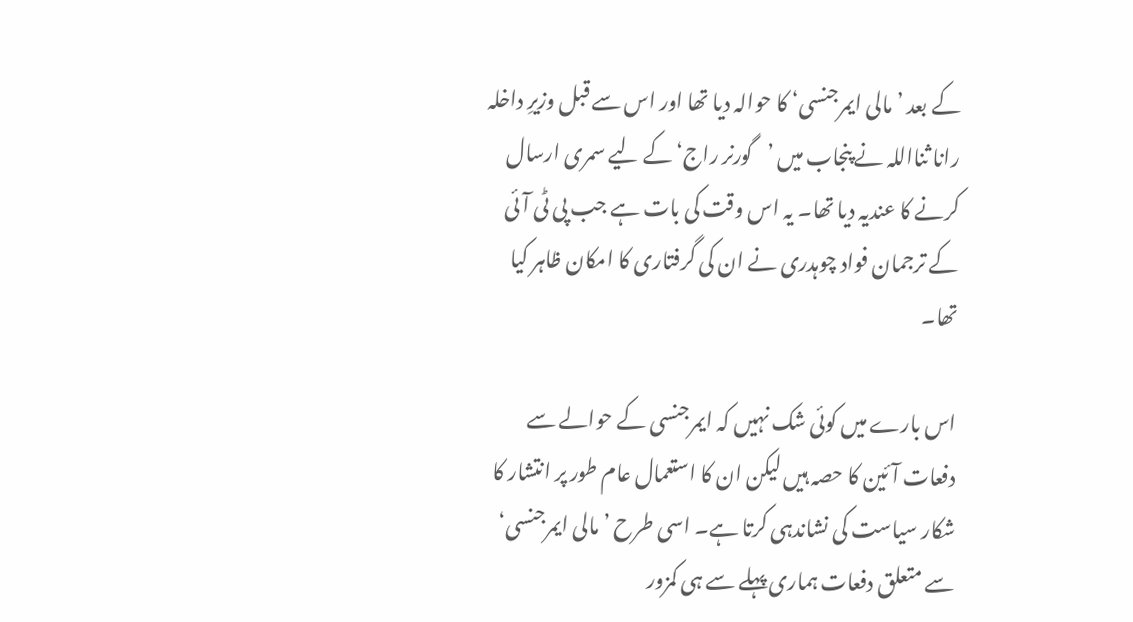کے بعد ’مالی ایمرجنسی‘ کا حوالہ دیا تھا اور اس سے قبل وزیرِ داخلہ رانا ثنااللہ نے پنجاب میں ’گورنر راج‘ کے لیے سمری ارسال کرنے کا عندیہ دیا تھا۔ یہ اس وقت کی بات ہے جب پی ٹی آئی کے ترجمان فواد چوہدری نے ان کی گرفتاری کا امکان ظاہر کیا تھا۔

اس بارے میں کوئی شک نہیں کہ ایمرجنسی کے حوالے سے دفعات آئین کا حصہ ہیں لیکن ان کا استعمال عام طور پر انتشار کا شکار سیاست کی نشاندہی کرتا ہے۔ اسی طرح ’مالی ایمرجنسی‘ سے متعلق دفعات ہماری پہلے سے ہی کمزور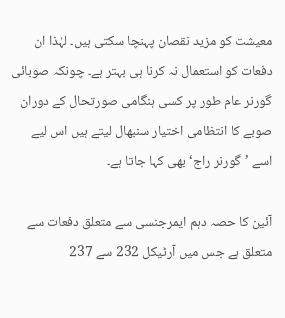معیشت کو مزید نقصان پہنچا سکتی ہیں۔ لہٰذا ان دفعات کو استعمال نہ کرنا ہی بہتر ہے۔ چونکہ صوبائی گورنر عام طور پر کسی ہنگامی صورتحال کے دوران صوبے کا انتظامی اختیار سنبھال لیتے ہیں اس لیے اسے ’گورنر راج‘ بھی کہا جاتا ہے۔

آئین کا حصہ دہم ایمرجنسی سے متعلق دفعات سے متعلق ہے جس میں آرٹیکل 232 سے 237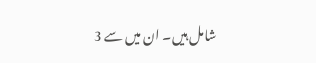شامل ہیں۔ ان میں سے 3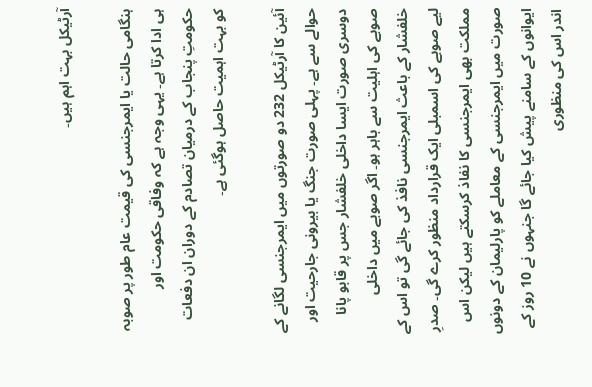آرٹیکل بہت اہم ہیں۔

ہنگامی حالت یا ایمرجنسی کی قیمت عام طور پر صوبہ ہی ادا کرتا ہے۔ یہی وجہ ہے کہ وفاقی حکومت اور حکومتِ پنجاب کے درمیان تصادم کے دوران ان دفعات کو بہت اہمیت حاصل ہوگئی ہے۔

آئین کا آرٹیکل 232 دو صورتوں میں ایمرجنسی لگانے کے حوالے سے ہے۔ پہلی صورت جنگ یا بیرونی جارحیت اور دوسری صورت ایسا داخلی خلفشار جس پر قابو پانا صوبے کی اہلیت سے باہر ہو۔ اگر صوبے میں داخلی خلفشار کے باعث ایمرجنسی نافذ کی جائے گی تو اس کے لیے صوبے کی اسمبلی ایک قرارداد منظور کرے گی۔ صدرِ مملکت بھی ایمرجنسی کا نفاذ کرسکتے ہیں لیکن اس صورت میں ایمرجنسی کے معاملے کو پارلیمان کے دونوں ایوانوں کے سامنے پیش کیا جائے گا جنہوں نے 10 روز کے اندر اس کی منظوری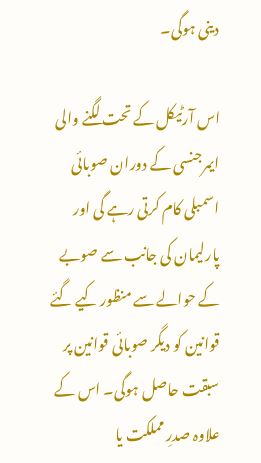دینی ہوگی۔

اس آرٹیکل کے تحت لگنے والی ایمرجنسی کے دوران صوبائی اسمبلی کام کرتی رہے گی اور پارلیمان کی جانب سے صوبے کے حوالے سے منظور کیے گئے قوانین کو دیگر صوبائی قوانین پر سبقت حاصل ہوگی۔ اس کے علاوہ صدرِ مملکت یا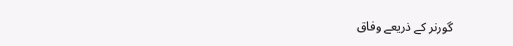گورنر کے ذریعے وفاق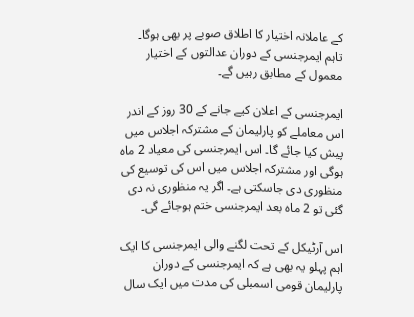کے عاملانہ اختیار کا اطلاق صوبے پر بھی ہوگا۔ تاہم ایمرجنسی کے دوران عدالتوں کے اختیار معمول کے مطابق رہیں گے۔

ایمرجنسی کے اعلان کیے جانے کے 30 روز کے اندر اس معاملے کو پارلیمان کے مشترکہ اجلاس میں پیش کیا جائے گا۔ اس ایمرجنسی کی معیاد 2 ماہ ہوگی اور مشترکہ اجلاس میں اس کی توسیع کی منظوری دی جاسکتی ہے۔ اگر یہ منظوری نہ دی گئی تو 2 ماہ بعد ایمرجنسی ختم ہوجائے گی۔

اس آرٹیکل کے تحت لگنے والی ایمرجنسی کا ایک اہم پہلو یہ بھی ہے کہ ایمرجنسی کے دوران پارلیمان قومی اسمبلی کی مدت میں ایک سال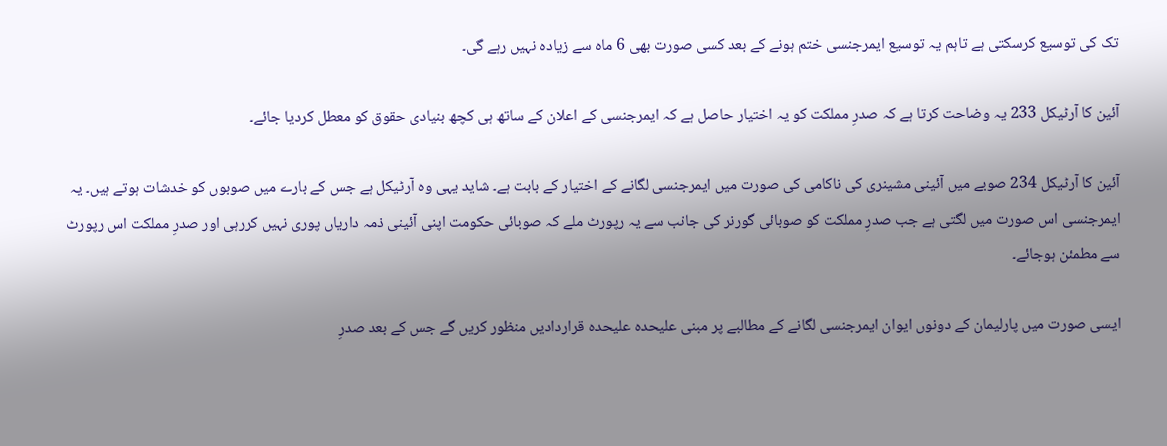تک کی توسیع کرسکتی ہے تاہم یہ توسیع ایمرجنسی ختم ہونے کے بعد کسی صورت بھی 6 ماہ سے زیادہ نہیں رہے گی۔

آئین کا آرٹیکل 233 یہ وضاحت کرتا ہے کہ صدرِ مملکت کو یہ اختیار حاصل ہے کہ ایمرجنسی کے اعلان کے ساتھ ہی کچھ بنیادی حقوق کو معطل کردیا جائے۔

آئین کا آرٹیکل 234 صوبے میں آئینی مشینری کی ناکامی کی صورت میں ایمرجنسی لگانے کے اختیار کے بابت ہے۔ شاید یہی وہ آرٹیکل ہے جس کے بارے میں صوبوں کو خدشات ہوتے ہیں۔ یہ ایمرجنسی اس صورت میں لگتی ہے جب صدرِ مملکت کو صوبائی گورنر کی جانب سے یہ رپورٹ ملے کہ صوبائی حکومت اپنی آئینی ذمہ داریاں پوری نہیں کررہی اور صدرِ مملکت اس رپورٹ سے مطمئن ہوجائے۔

ایسی صورت میں پارلیمان کے دونوں ایوان ایمرجنسی لگانے کے مطالبے پر مبنی علیحدہ علیحدہ قراردادیں منظور کریں گے جس کے بعد صدرِ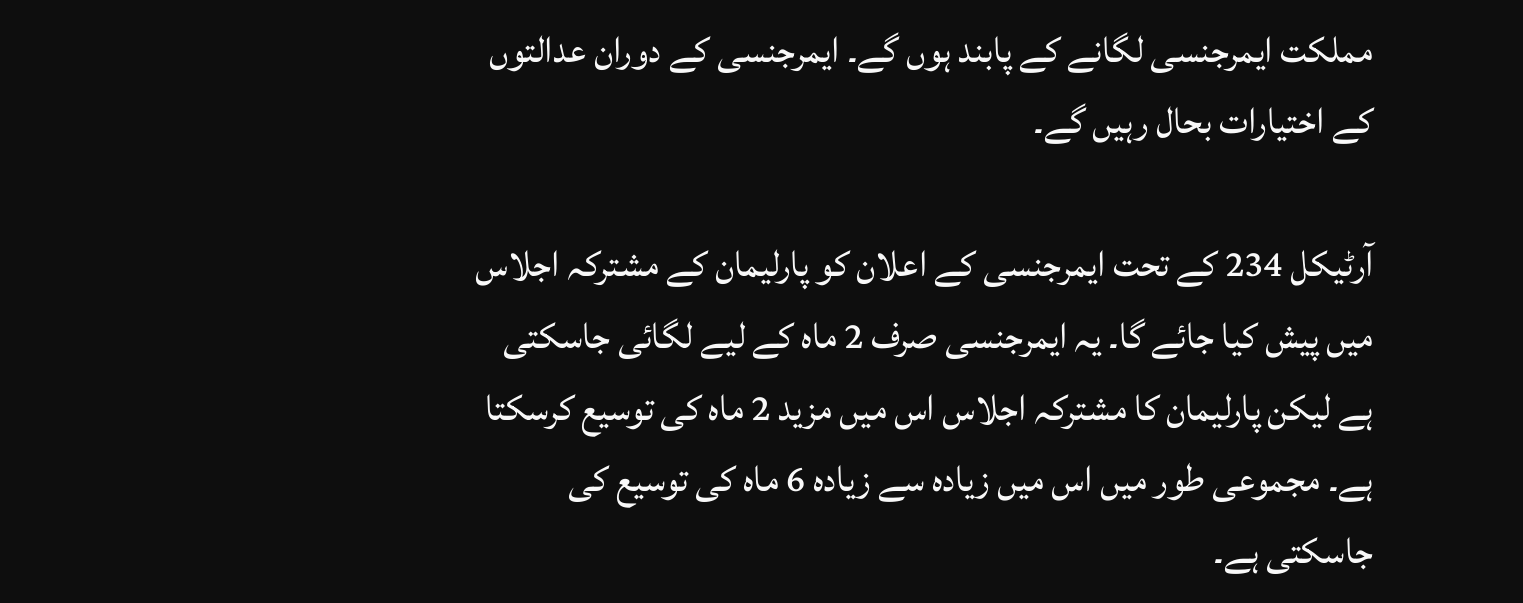مملکت ایمرجنسی لگانے کے پابند ہوں گے۔ ایمرجنسی کے دوران عدالتوں کے اختیارات بحال رہیں گے۔

آرٹیکل 234 کے تحت ایمرجنسی کے اعلان کو پارلیمان کے مشترکہ اجلاس میں پیش کیا جائے گا۔ یہ ایمرجنسی صرف 2 ماہ کے لیے لگائی جاسکتی ہے لیکن پارلیمان کا مشترکہ اجلاس اس میں مزید 2 ماہ کی توسیع کرسکتا ہے۔ مجموعی طور میں اس میں زیادہ سے زیادہ 6 ماہ کی توسیع کی جاسکتی ہے۔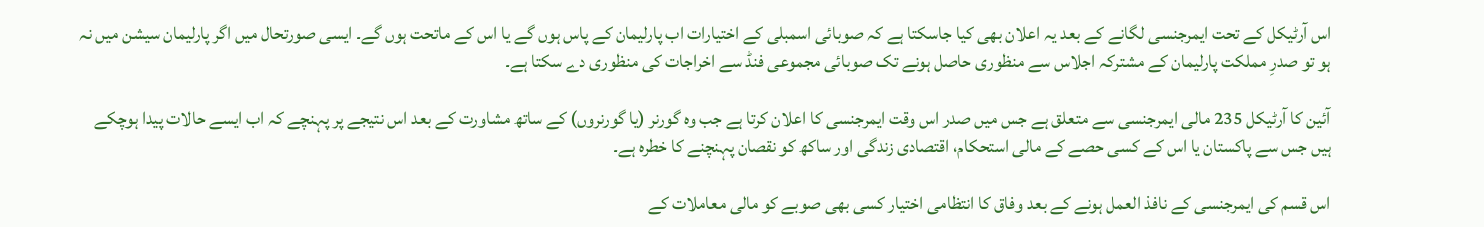اس آرٹیکل کے تحت ایمرجنسی لگانے کے بعد یہ اعلان بھی کیا جاسکتا ہے کہ صوبائی اسمبلی کے اختیارات اب پارلیمان کے پاس ہوں گے یا اس کے ماتحت ہوں گے۔ ایسی صورتحال میں اگر پارلیمان سیشن میں نہ ہو تو صدرِ مملکت پارلیمان کے مشترکہ اجلاس سے منظوری حاصل ہونے تک صوبائی مجموعی فنڈ سے اخراجات کی منظوری دے سکتا ہے۔

آئین کا آرٹیکل 235 مالی ایمرجنسی سے متعلق ہے جس میں صدر اس وقت ایمرجنسی کا اعلان کرتا ہے جب وہ گورنر (یا گورنروں) کے ساتھ مشاورت کے بعد اس نتیجے پر پہنچے کہ اب ایسے حالات پیدا ہوچکے ہیں جس سے پاکستان یا اس کے کسی حصے کے مالی استحکام، اقتصادی زندگی اور ساکھ کو نقصان پہنچنے کا خطرہ ہے۔

اس قسم کی ایمرجنسی کے نافذ العمل ہونے کے بعد وفاق کا انتظامی اختیار کسی بھی صوبے کو مالی معاملات کے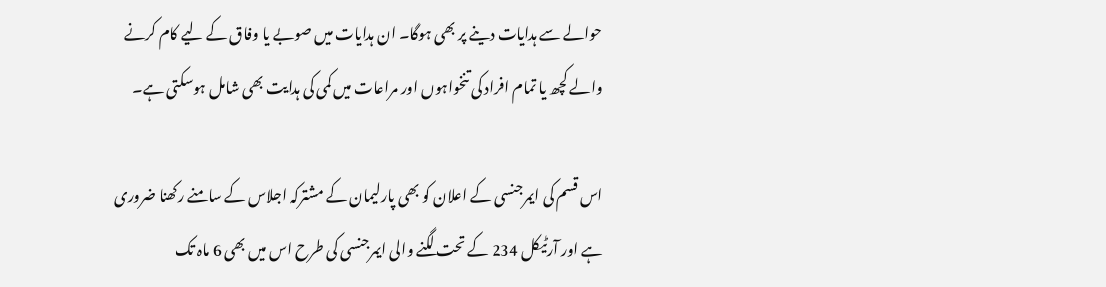حوالے سے ہدایات دینے پر بھی ہوگا۔ ان ہدایات میں صوبے یا وفاق کے لیے کام کرنے والے کچھ یا تمام افراد کی تنخواہوں اور مراعات میں کمی کی ہدایت بھی شامل ہوسکتی ہے۔

اس قسم کی ایمرجنسی کے اعلان کو بھی پارلیمان کے مشترکہ اجلاس کے سامنے رکھنا ضروری ہے اور آرٹیکل 234 کے تحت لگنے والی ایمرجنسی کی طرح اس میں بھی 6 ماہ تک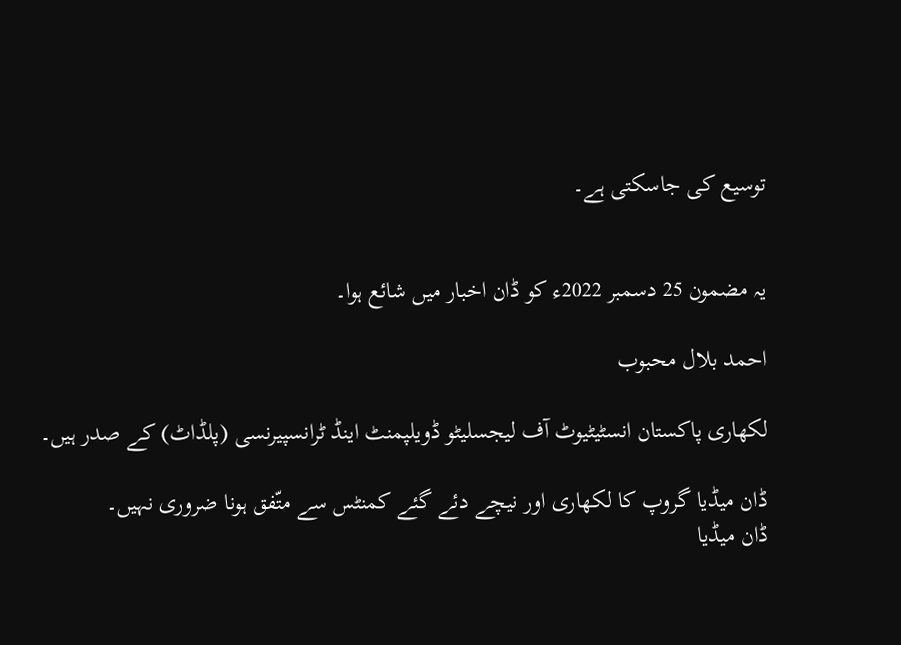توسیع کی جاسکتی ہے۔


یہ مضمون 25 دسمبر 2022ء کو ڈان اخبار میں شائع ہوا۔

احمد بلال محبوب

لکھاری پاکستان انسٹیٹیوٹ آف لیجسلیٹو ڈویلپمنٹ اینڈ ٹرانسپیرنسی (پلڈاٹ) کے صدر ہیں۔

ڈان میڈیا گروپ کا لکھاری اور نیچے دئے گئے کمنٹس سے متّفق ہونا ضروری نہیں۔
ڈان میڈیا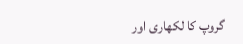گروپ کا لکھاری اور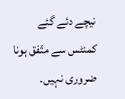نیچے دئے گئے کمنٹس سے متّفق ہونا ضروری نہیں۔